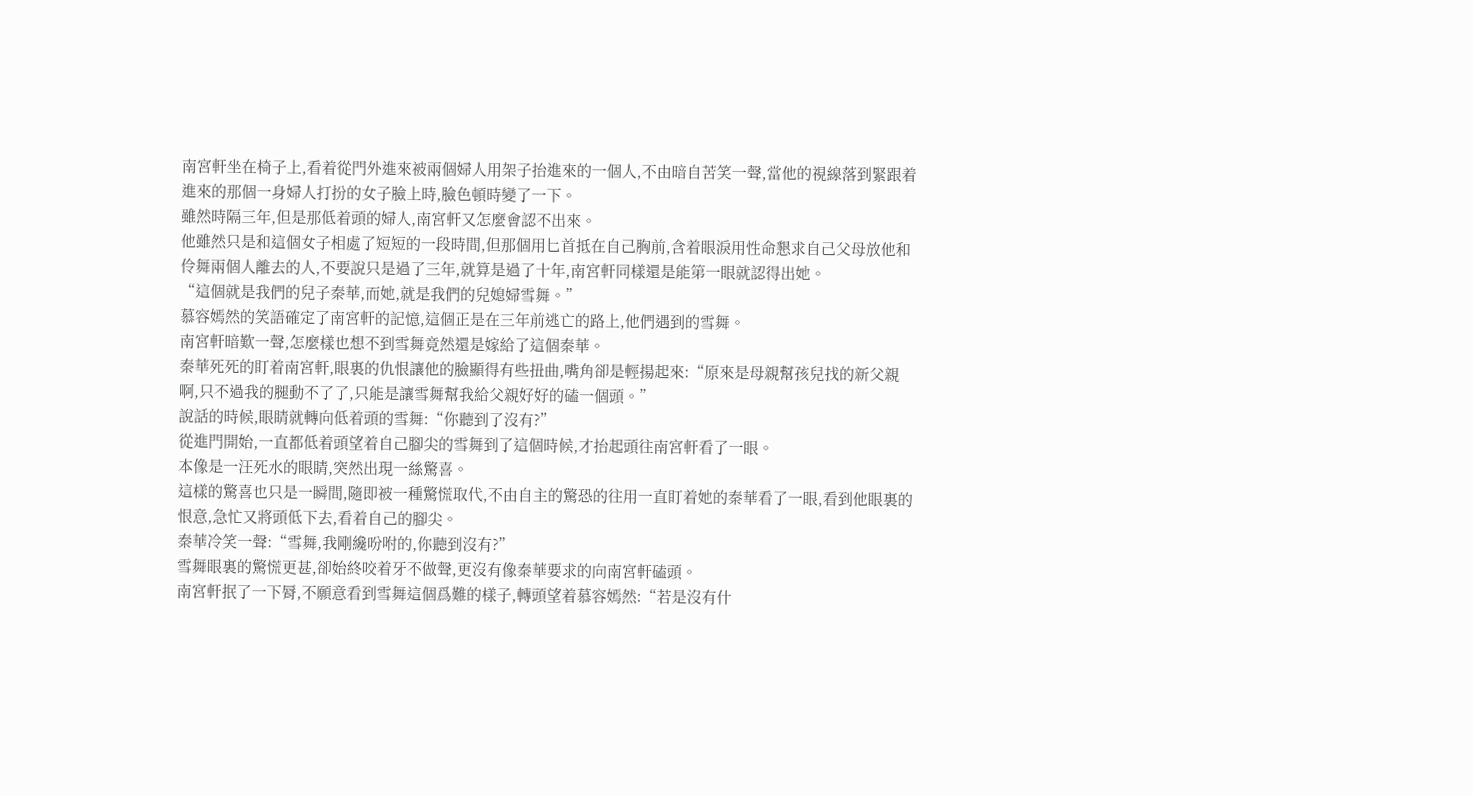南宮軒坐在椅子上,看着從門外進來被兩個婦人用架子抬進來的一個人,不由暗自苦笑一聲,當他的視線落到緊跟着進來的那個一身婦人打扮的女子臉上時,臉色頓時變了一下。
雖然時隔三年,但是那低着頭的婦人,南宮軒又怎麼會認不出來。
他雖然只是和這個女子相處了短短的一段時間,但那個用匕首抵在自己胸前,含着眼淚用性命懇求自己父母放他和伶舞兩個人離去的人,不要說只是過了三年,就算是過了十年,南宮軒同樣還是能第一眼就認得出她。
“這個就是我們的兒子秦華,而她,就是我們的兒媳婦雪舞。”
慕容嫣然的笑語確定了南宮軒的記憶,這個正是在三年前逃亡的路上,他們遇到的雪舞。
南宮軒暗歎一聲,怎麼樣也想不到雪舞竟然還是嫁給了這個秦華。
秦華死死的盯着南宮軒,眼裏的仇恨讓他的臉顯得有些扭曲,嘴角卻是輕揚起來:“原來是母親幫孩兒找的新父親啊,只不過我的腿動不了了,只能是讓雪舞幫我給父親好好的磕一個頭。”
說話的時候,眼睛就轉向低着頭的雪舞:“你聽到了沒有?”
從進門開始,一直都低着頭望着自己腳尖的雪舞到了這個時候,才抬起頭往南宮軒看了一眼。
本像是一汪死水的眼睛,突然出現一絲驚喜。
這樣的驚喜也只是一瞬間,隨即被一種驚慌取代,不由自主的驚恐的往用一直盯着她的秦華看了一眼,看到他眼裏的恨意,急忙又將頭低下去,看着自己的腳尖。
秦華冷笑一聲:“雪舞,我剛纔吩咐的,你聽到沒有?”
雪舞眼裏的驚慌更甚,卻始終咬着牙不做聲,更沒有像秦華要求的向南宮軒磕頭。
南宮軒抿了一下脣,不願意看到雪舞這個爲難的樣子,轉頭望着慕容嫣然:“若是沒有什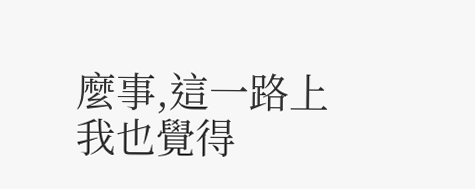麼事,這一路上我也覺得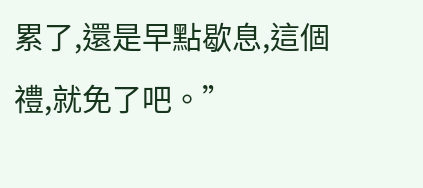累了,還是早點歇息,這個禮,就免了吧。”